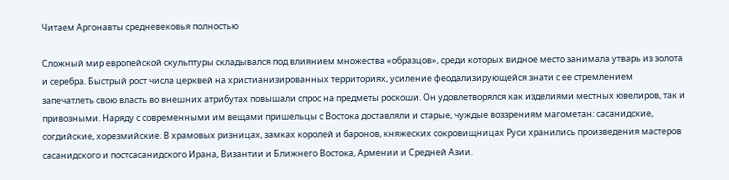Читаем Аргонавты средневековья полностью

Сложный мир европейской скульптуры складывался под влиянием множества «образцов», среди которых видное место занимала утварь из золота и серебра. Быстрый рост числа церквей на христианизированных территориях, усиление феодализирующейся знати с ее стремлением запечатлеть свою власть во внешних атрибутах повышали спрос на предметы роскоши. Он удовлетворялся как изделиями местных ювелиров, так и привозными. Наряду с современными им вещами пришельцы с Востока доставляли и старые, чуждые воззрениям магометан: сасанидские, согдийские, хорезмийские. В храмовых ризницах, замках королей и баронов, княжеских сокровищницах Руси хранились произведения мастеров сасанидского и постсасанидского Ирана, Византии и Ближнего Востока, Армении и Средней Азии.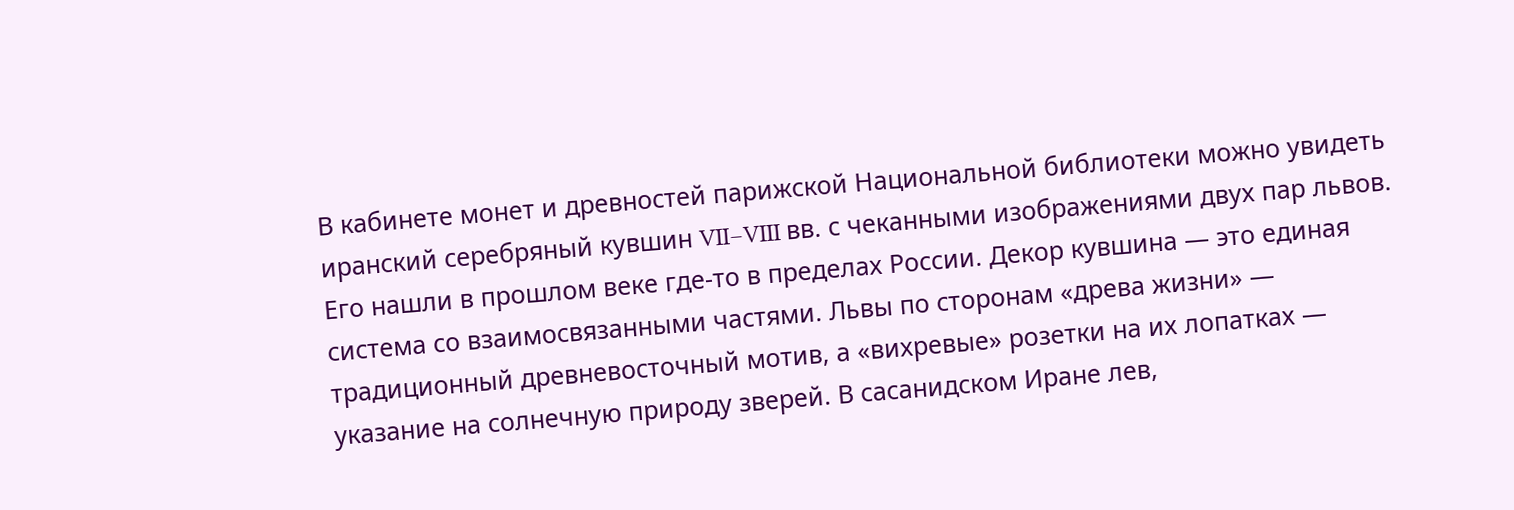В кабинете монет и древностей парижской Национальной библиотеки можно увидеть иранский серебряный кувшин VII–VIII вв. с чеканными изображениями двух пар львов. Его нашли в прошлом веке где-то в пределах России. Декор кувшина — это единая система со взаимосвязанными частями. Львы по сторонам «древа жизни» — традиционный древневосточный мотив, а «вихревые» розетки на их лопатках — указание на солнечную природу зверей. В сасанидском Иране лев,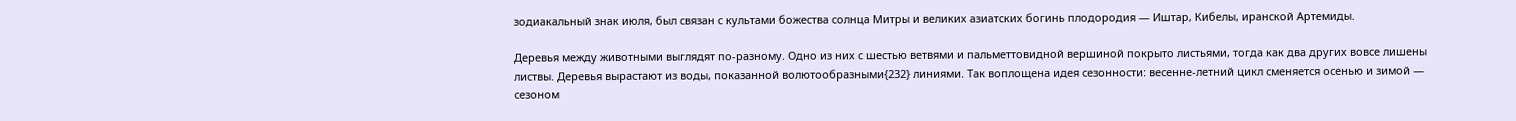зодиакальный знак июля, был связан с культами божества солнца Митры и великих азиатских богинь плодородия — Иштар, Кибелы, иранской Артемиды.

Деревья между животными выглядят по-разному. Одно из них с шестью ветвями и пальметтовидной вершиной покрыто листьями, тогда как два других вовсе лишены листвы. Деревья вырастают из воды, показанной волютообразными{232} линиями. Так воплощена идея сезонности: весенне-летний цикл сменяется осенью и зимой — сезоном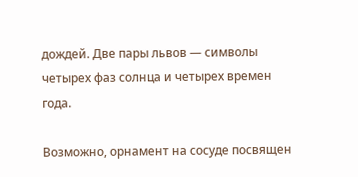дождей. Две пары львов — символы четырех фаз солнца и четырех времен года.

Возможно, орнамент на сосуде посвящен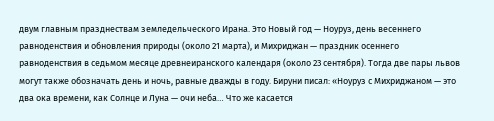двум главным празднествам земледельческого Ирана. Это Новый год — Ноуруз, день весеннего равноденствия и обновления природы (около 21 марта), и Михриджан — праздник осеннего равноденствия в седьмом месяце древнеиранского календаря (около 23 сентября). Тогда две пары львов могут также обозначать день и ночь, равные дважды в году. Бируни писал: «Ноуруз с Михриджаном — это два ока времени, как Солнце и Луна — очи неба… Что же касается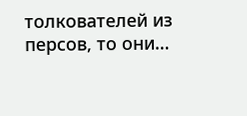толкователей из персов, то они…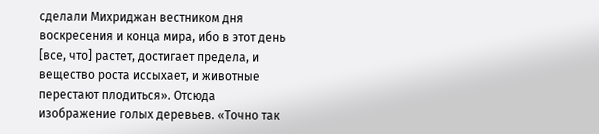сделали Михриджан вестником дня воскресения и конца мира, ибо в этот день [все, что] растет, достигает предела, и вещество роста иссыхает, и животные перестают плодиться». Отсюда изображение голых деревьев. «Точно так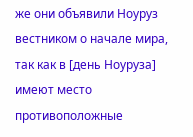же они объявили Ноуруз вестником о начале мира, так как в [день Ноуруза] имеют место противоположные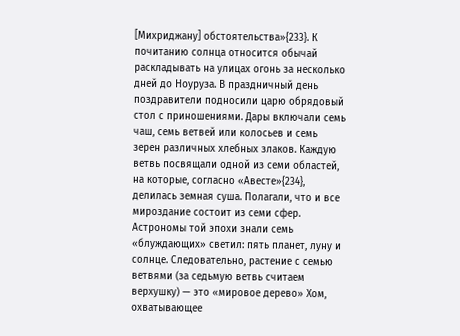[Михриджану] обстоятельства»{233}. К почитанию солнца относится обычай раскладывать на улицах огонь за несколько дней до Ноуруза. В праздничный день поздравители подносили царю обрядовый стол с приношениями. Дары включали семь чаш, семь ветвей или колосьев и семь зерен различных хлебных злаков. Каждую ветвь посвящали одной из семи областей, на которые, согласно «Авесте»{234}, делилась земная суша. Полагали, что и все мироздание состоит из семи сфер. Астрономы той эпохи знали семь «блуждающих» светил: пять планет, луну и солнце. Следовательно, растение с семью ветвями (за седьмую ветвь считаем верхушку) — это «мировое дерево» Хом, охватывающее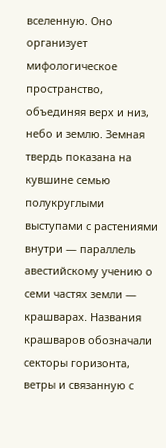вселенную. Оно организует мифологическое пространство, объединяя верх и низ, небо и землю. Земная твердь показана на кувшине семью полукруглыми выступами с растениями внутри — параллель авестийскому учению о семи частях земли — крашварах. Названия крашваров обозначали секторы горизонта, ветры и связанную с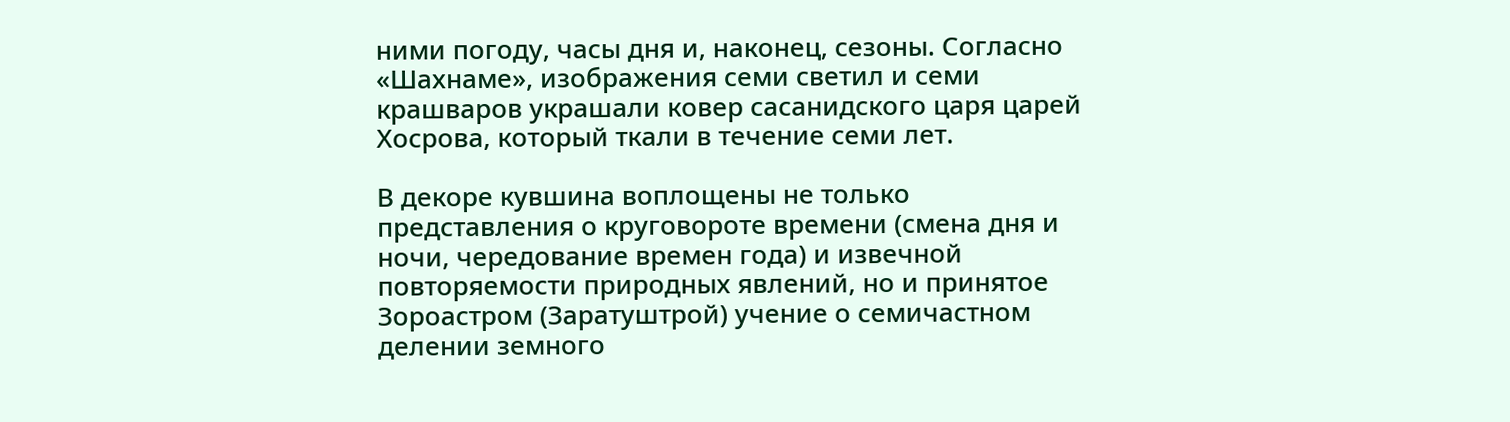ними погоду, часы дня и, наконец, сезоны. Согласно «Шахнаме», изображения семи светил и семи крашваров украшали ковер сасанидского царя царей Хосрова, который ткали в течение семи лет.

В декоре кувшина воплощены не только представления о круговороте времени (смена дня и ночи, чередование времен года) и извечной повторяемости природных явлений, но и принятое Зороастром (Заратуштрой) учение о семичастном делении земного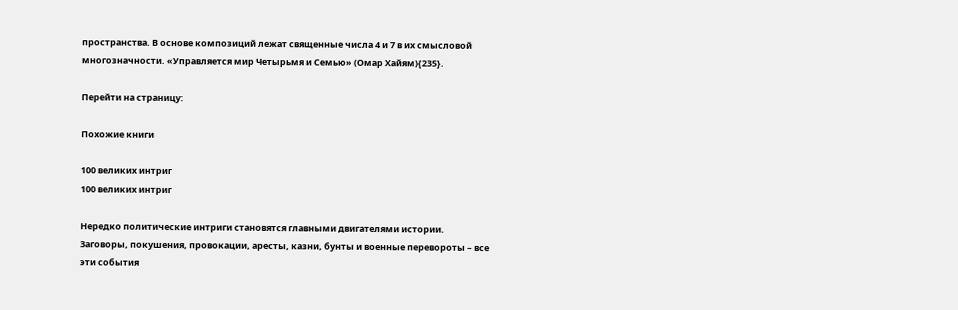пространства. В основе композиций лежат священные числа 4 и 7 в их смысловой многозначности. «Управляется мир Четырьмя и Семью» (Омар Хайям){235}.

Перейти на страницу:

Похожие книги

100 великих интриг
100 великих интриг

Нередко политические интриги становятся главными двигателями истории. Заговоры, покушения, провокации, аресты, казни, бунты и военные перевороты – все эти события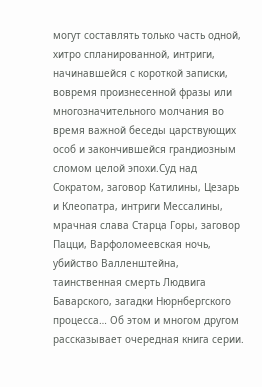могут составлять только часть одной, хитро спланированной, интриги, начинавшейся с короткой записки, вовремя произнесенной фразы или многозначительного молчания во время важной беседы царствующих особ и закончившейся грандиозным сломом целой эпохи.Суд над Сократом, заговор Катилины, Цезарь и Клеопатра, интриги Мессалины, мрачная слава Старца Горы, заговор Пацци, Варфоломеевская ночь, убийство Валленштейна, таинственная смерть Людвига Баварского, загадки Нюрнбергского процесса… Об этом и многом другом рассказывает очередная книга серии.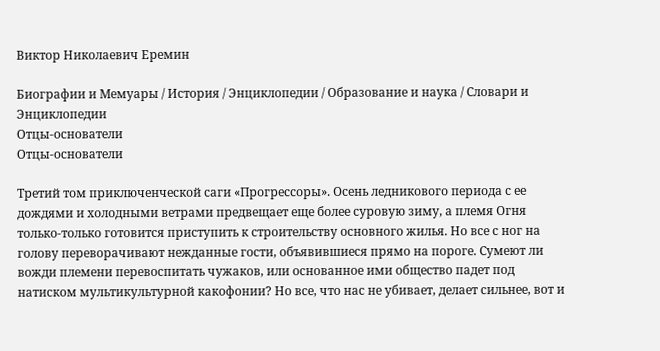Виктор Николаевич Еремин

Биографии и Мемуары / История / Энциклопедии / Образование и наука / Словари и Энциклопедии
Отцы-основатели
Отцы-основатели

Третий том приключенческой саги «Прогрессоры». Осень ледникового периода с ее дождями и холодными ветрами предвещает еще более суровую зиму, а племя Огня только-только готовится приступить к строительству основного жилья. Но все с ног на голову переворачивают нежданные гости, объявившиеся прямо на пороге. Сумеют ли вожди племени перевоспитать чужаков, или основанное ими общество падет под натиском мультикультурной какофонии? Но все, что нас не убивает, делает сильнее, вот и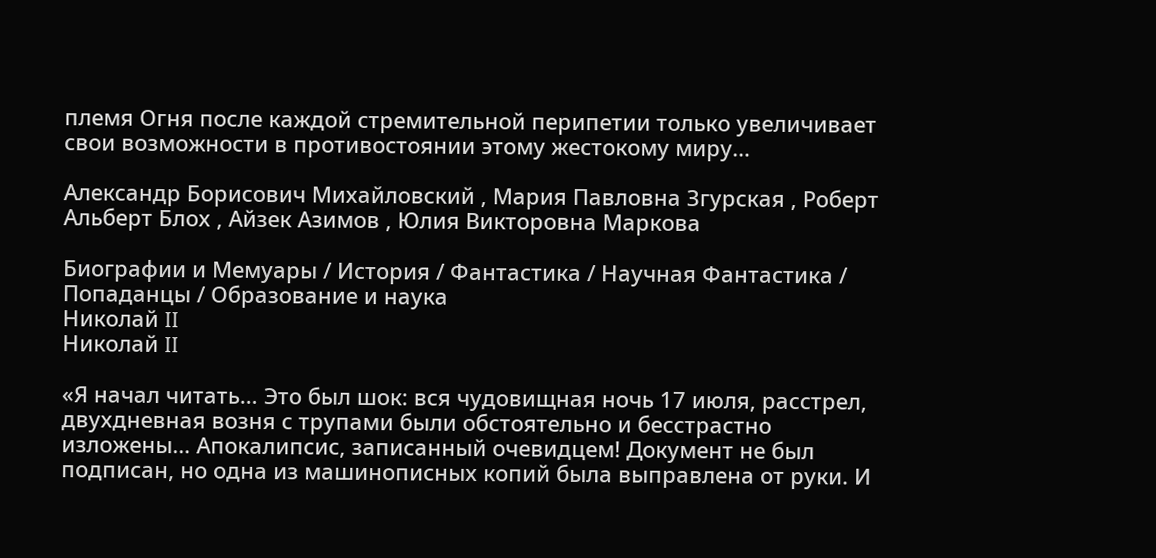племя Огня после каждой стремительной перипетии только увеличивает свои возможности в противостоянии этому жестокому миру…

Александр Борисович Михайловский , Мария Павловна Згурская , Роберт Альберт Блох , Айзек Азимов , Юлия Викторовна Маркова

Биографии и Мемуары / История / Фантастика / Научная Фантастика / Попаданцы / Образование и наука
Николай II
Николай II

«Я начал читать… Это был шок: вся чудовищная ночь 17 июля, расстрел, двухдневная возня с трупами были обстоятельно и бесстрастно изложены… Апокалипсис, записанный очевидцем! Документ не был подписан, но одна из машинописных копий была выправлена от руки. И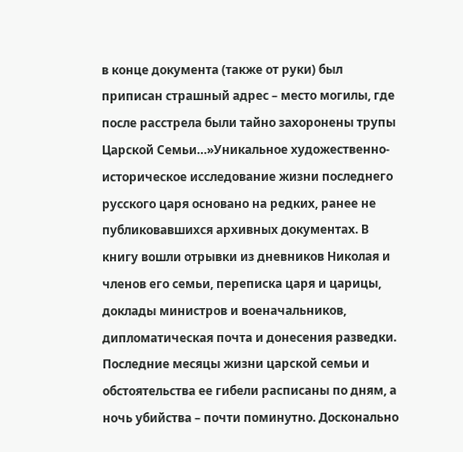в конце документа (также от руки) был приписан страшный адрес – место могилы, где после расстрела были тайно захоронены трупы Царской Семьи…»Уникальное художественно-историческое исследование жизни последнего русского царя основано на редких, ранее не публиковавшихся архивных документах. В книгу вошли отрывки из дневников Николая и членов его семьи, переписка царя и царицы, доклады министров и военачальников, дипломатическая почта и донесения разведки. Последние месяцы жизни царской семьи и обстоятельства ее гибели расписаны по дням, а ночь убийства – почти поминутно. Досконально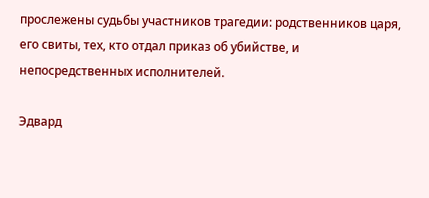прослежены судьбы участников трагедии: родственников царя, его свиты, тех, кто отдал приказ об убийстве, и непосредственных исполнителей.

Эдвард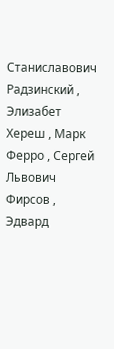Станиславович Радзинский , Элизабет Хереш , Марк Ферро , Сергей Львович Фирсов , Эдвард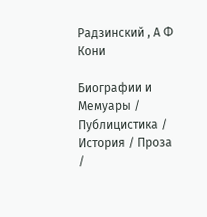Радзинский , А Ф Кони

Биографии и Мемуары / Публицистика / История / Проза /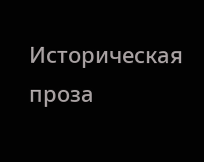Историческая проза